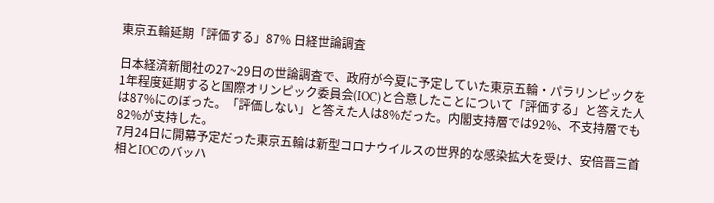東京五輪延期「評価する」87% 日経世論調査

日本経済新聞社の27~29日の世論調査で、政府が今夏に予定していた東京五輪・パラリンピックを1年程度延期すると国際オリンピック委員会(IOC)と合意したことについて「評価する」と答えた人は87%にのぼった。「評価しない」と答えた人は8%だった。内閣支持層では92%、不支持層でも82%が支持した。
7月24日に開幕予定だった東京五輪は新型コロナウイルスの世界的な感染拡大を受け、安倍晋三首相とIOCのバッハ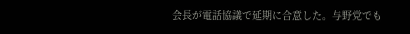会長が電話協議で延期に合意した。与野党でも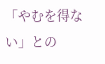「やむを得ない」との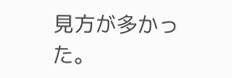見方が多かった。